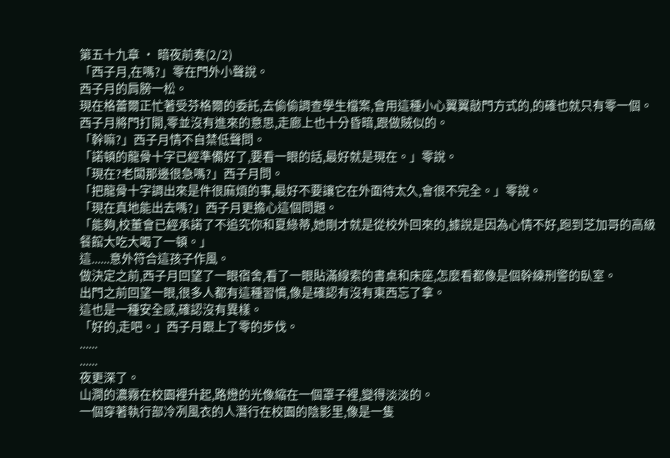第五十九章 · 暗夜前奏(2/2)
「西子月,在嗎?」零在門外小聲說。
西子月的肩膀一松。
現在格蕾爾正忙著受芬格爾的委託,去偷偷調查學生檔案,會用這種小心翼翼敲門方式的,的確也就只有零一個。
西子月將門打開,零並沒有進來的意思,走廊上也十分昏暗,跟做賊似的。
「幹嘛?」西子月情不自禁低聲問。
「諾頓的龍骨十字已經準備好了,要看一眼的話,最好就是現在。」零說。
「現在?老闆那邊很急嗎?」西子月問。
「把龍骨十字調出來是件很麻煩的事,最好不要讓它在外面待太久,會很不完全。」零說。
「現在真地能出去嗎?」西子月更擔心這個問題。
「能夠,校董會已經承諾了不追究你和夏綠蒂,她剛才就是從校外回來的,據說是因為心情不好,跑到芝加哥的高級餐館大吃大喝了一頓。」
這......意外符合這孩子作風。
做決定之前,西子月回望了一眼宿舍,看了一眼貼滿線索的書桌和床座,怎麼看都像是個幹練刑警的臥室。
出門之前回望一眼,很多人都有這種習慣,像是確認有沒有東西忘了拿。
這也是一種安全感,確認沒有異樣。
「好的,走吧。」西子月跟上了零的步伐。
......
......
夜更深了。
山澗的濃霧在校園裡升起,路燈的光像縮在一個罩子裡,變得淡淡的。
一個穿著執行部冷冽風衣的人潛行在校園的陰影里,像是一隻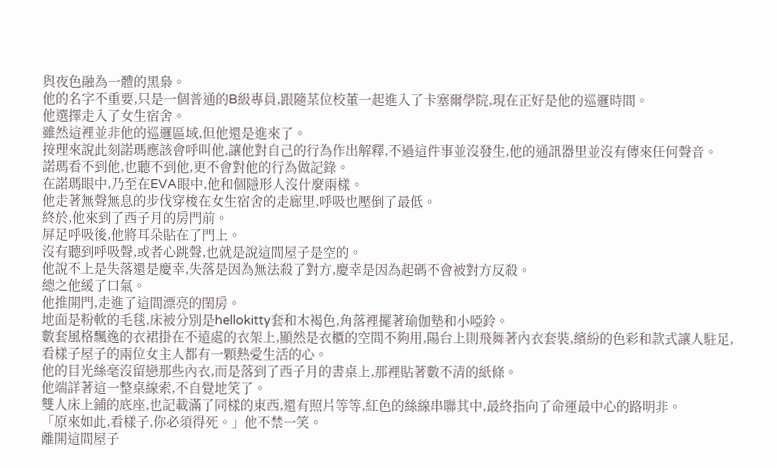與夜色融為一體的黑梟。
他的名字不重要,只是一個普通的B級專員,跟隨某位校董一起進入了卡塞爾學院,現在正好是他的巡邏時間。
他選擇走入了女生宿舍。
雖然這裡並非他的巡邏區域,但他還是進來了。
按理來說此刻諾瑪應該會呼叫他,讓他對自己的行為作出解釋,不過這件事並沒發生,他的通訊器里並沒有傳來任何聲音。
諾瑪看不到他,也聽不到他,更不會對他的行為做記錄。
在諾瑪眼中,乃至在EVA眼中,他和個隱形人沒什麼兩樣。
他走著無聲無息的步伐穿梭在女生宿舍的走廊里,呼吸也壓倒了最低。
終於,他來到了西子月的房門前。
屏足呼吸後,他將耳朵貼在了門上。
沒有聽到呼吸聲,或者心跳聲,也就是說這間屋子是空的。
他說不上是失落還是慶幸,失落是因為無法殺了對方,慶幸是因為起碼不會被對方反殺。
總之他緩了口氣。
他推開門,走進了這間漂亮的閨房。
地面是粉軟的毛毯,床被分別是hellokitty套和木褐色,角落裡擺著瑜伽墊和小啞鈴。
數套風格飄逸的衣裙掛在不遠處的衣架上,顯然是衣櫃的空間不夠用,陽台上則飛舞著內衣套裝,繽紛的色彩和款式讓人駐足,看樣子屋子的兩位女主人都有一顆熱愛生活的心。
他的目光絲毫沒留戀那些內衣,而是落到了西子月的書桌上,那裡貼著數不清的紙條。
他端詳著這一整桌線索,不自覺地笑了。
雙人床上鋪的底座,也記載滿了同樣的東西,還有照片等等,紅色的絲線串聯其中,最終指向了命運最中心的路明非。
「原來如此,看樣子,你必須得死。」他不禁一笑。
離開這間屋子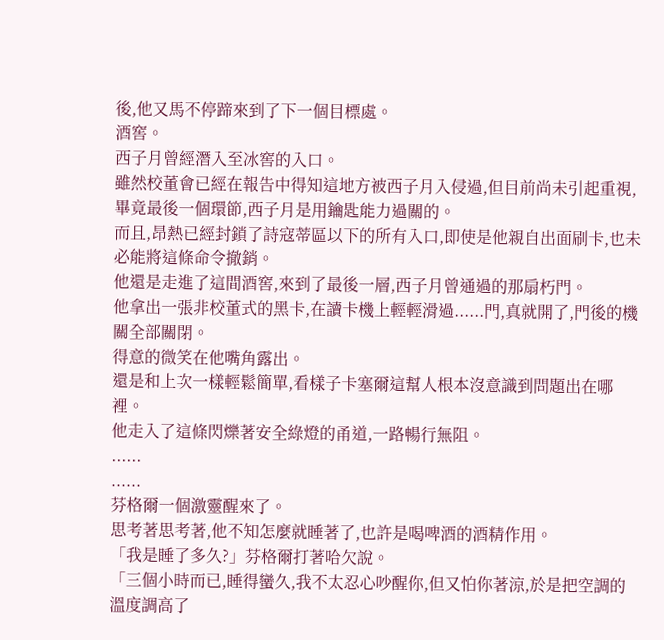後,他又馬不停蹄來到了下一個目標處。
酒窖。
西子月曾經潛入至冰窖的入口。
雖然校董會已經在報告中得知這地方被西子月入侵過,但目前尚未引起重視,畢竟最後一個環節,西子月是用鑰匙能力過關的。
而且,昂熱已經封鎖了詩寇蒂區以下的所有入口,即使是他親自出面刷卡,也未必能將這條命令撤銷。
他還是走進了這間酒窖,來到了最後一層,西子月曾通過的那扇朽門。
他拿出一張非校董式的黑卡,在讀卡機上輕輕滑過......門,真就開了,門後的機關全部關閉。
得意的微笑在他嘴角露出。
還是和上次一樣輕鬆簡單,看樣子卡塞爾這幫人根本沒意識到問題出在哪裡。
他走入了這條閃爍著安全綠燈的甬道,一路暢行無阻。
......
......
芬格爾一個激靈醒來了。
思考著思考著,他不知怎麼就睡著了,也許是喝啤酒的酒精作用。
「我是睡了多久?」芬格爾打著哈欠說。
「三個小時而已,睡得蠻久,我不太忍心吵醒你,但又怕你著涼,於是把空調的溫度調高了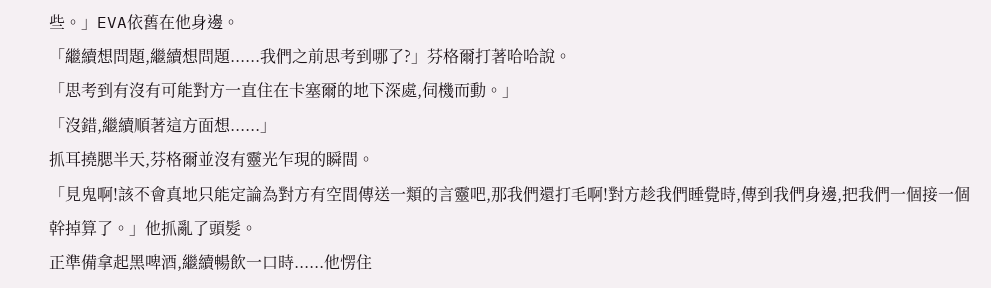些。」EVA依舊在他身邊。
「繼續想問題,繼續想問題......我們之前思考到哪了?」芬格爾打著哈哈說。
「思考到有沒有可能對方一直住在卡塞爾的地下深處,伺機而動。」
「沒錯,繼續順著這方面想......」
抓耳撓腮半天,芬格爾並沒有靈光乍現的瞬間。
「見鬼啊!該不會真地只能定論為對方有空間傳送一類的言靈吧,那我們還打毛啊!對方趁我們睡覺時,傳到我們身邊,把我們一個接一個幹掉算了。」他抓亂了頭髮。
正準備拿起黑啤酒,繼續暢飲一口時......他愣住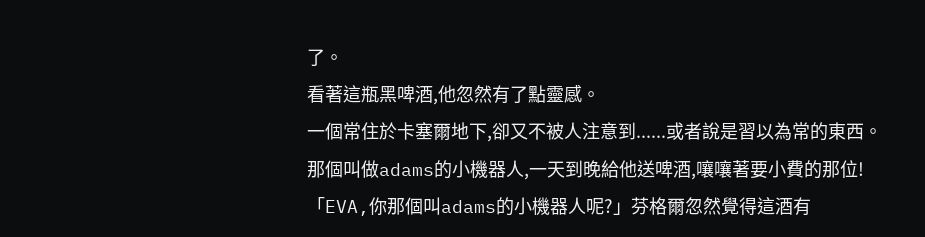了。
看著這瓶黑啤酒,他忽然有了點靈感。
一個常住於卡塞爾地下,卻又不被人注意到......或者說是習以為常的東西。
那個叫做adams的小機器人,一天到晚給他送啤酒,嚷嚷著要小費的那位!
「EVA,你那個叫adams的小機器人呢?」芬格爾忽然覺得這酒有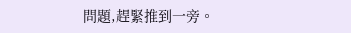問題,趕緊推到一旁。